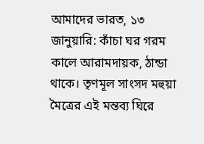আমাদের ভারত, ১৩ জানুয়ারি: কাঁচা ঘর গরম কালে আরামদায়ক, ঠান্ডা থাকে। তৃণমূল সাংসদ মহুয়া মৈত্রের এই মন্তব্য ঘিরে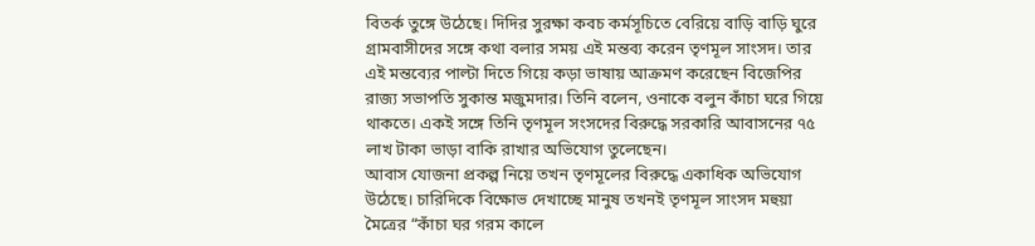বিতর্ক তুঙ্গে উঠেছে। দিদির সুরক্ষা কবচ কর্মসূচিতে বেরিয়ে বাড়ি বাড়ি ঘুরে গ্রামবাসীদের সঙ্গে কথা বলার সময় এই মন্তব্য করেন তৃণমূল সাংসদ। তার এই মন্তব্যের পাল্টা দিতে গিয়ে কড়া ভাষায় আক্রমণ করেছেন বিজেপির রাজ্য সভাপতি সুকান্ত মজুমদার। তিনি বলেন, ওনাকে বলুন কাঁচা ঘরে গিয়ে থাকতে। একই সঙ্গে তিনি তৃণমূল সংসদের বিরুদ্ধে সরকারি আবাসনের ৭৫ লাখ টাকা ভাড়া বাকি রাখার অভিযোগ তুলেছেন।
আবাস যোজনা প্রকল্প নিয়ে তখন তৃণমূলের বিরুদ্ধে একাধিক অভিযোগ উঠেছে। চারিদিকে বিক্ষোভ দেখাচ্ছে মানুষ তখনই তৃণমূল সাংসদ মহুয়া মৈত্রের “কাঁচা ঘর গরম কালে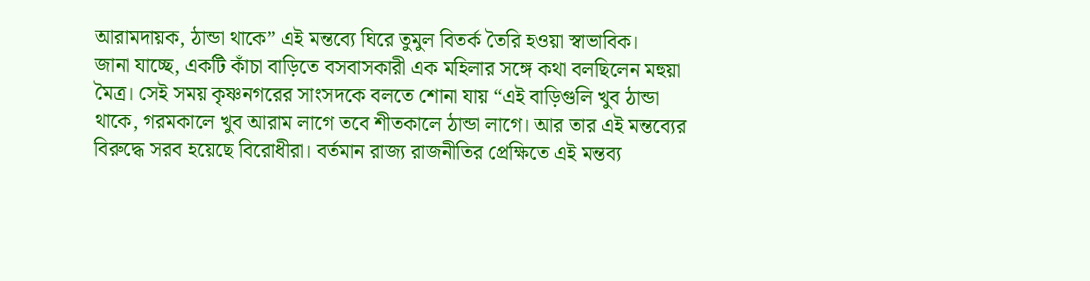আরামদায়ক, ঠান্ডা থাকে” এই মন্তব্যে ঘিরে তুমুল বিতর্ক তৈরি হওয়া স্বাভাবিক।
জানা যাচ্ছে, একটি কাঁচা বাড়িতে বসবাসকারী এক মহিলার সঙ্গে কথা বলছিলেন মহুয়া মৈত্র। সেই সময় কৃষ্ণনগরের সাংসদকে বলতে শোনা যায় “এই বাড়িগুলি খুব ঠান্ডা থাকে, গরমকালে খুব আরাম লাগে তবে শীতকালে ঠান্ডা লাগে। আর তার এই মন্তব্যের বিরুদ্ধে সরব হয়েছে বিরোধীরা। বর্তমান রাজ্য রাজনীতির প্রেক্ষিতে এই মন্তব্য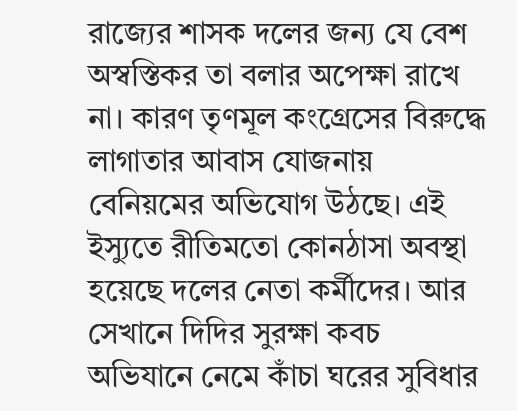রাজ্যের শাসক দলের জন্য যে বেশ অস্বস্তিকর তা বলার অপেক্ষা রাখে না। কারণ তৃণমূল কংগ্রেসের বিরুদ্ধে লাগাতার আবাস যোজনায় বেনিয়মের অভিযোগ উঠছে। এই ইস্যুতে রীতিমতো কোনঠাসা অবস্থা হয়েছে দলের নেতা কর্মীদের। আর সেখানে দিদির সুরক্ষা কবচ অভিযানে নেমে কাঁচা ঘরের সুবিধার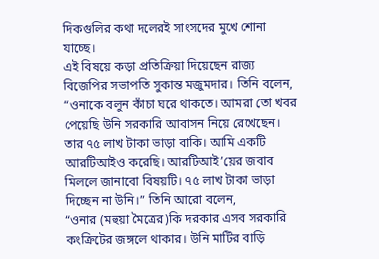দিকগুলির কথা দলেরই সাংসদের মুখে শোনা যাচ্ছে।
এই বিষয়ে কড়া প্রতিক্রিয়া দিয়েছেন রাজ্য বিজেপির সভাপতি সুকান্ত মজুমদার। তিনি বলেন, “ওনাকে বলুন কাঁচা ঘরে থাকতে। আমরা তো খবর পেয়েছি উনি সরকারি আবাসন নিয়ে রেখেছেন। তার ৭৫ লাখ টাকা ভাড়া বাকি। আমি একটি আরটিআইও করেছি। আরটিআই’য়ের জবাব মিললে জানাবো বিষয়টি। ৭৫ লাখ টাকা ভাড়া দিচ্ছেন না উনি।” তিনি আরো বলেন,
“ওনার (মহুয়া মৈত্রের)কি দরকার এসব সরকারি কংক্রিটের জঙ্গলে থাকার। উনি মাটির বাড়ি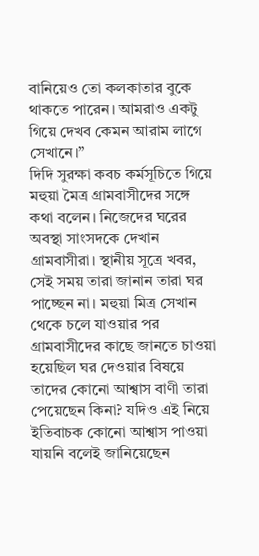বানিয়েও তো কলকাতার বুকে থাকতে পারেন। আমরাও একটু গিয়ে দেখব কেমন আরাম লাগে সেখানে।”
দিদি সুরক্ষা কবচ কর্মসূচিতে গিয়ে মহুয়া মৈত্র গ্রামবাসীদের সঙ্গে কথা বলেন। নিজেদের ঘরের অবস্থা সাংসদকে দেখান গ্রামবাসীরা। স্থানীয় সূত্রে খবর, সেই সময় তারা জানান তারা ঘর পাচ্ছেন না। মহুয়া মিত্র সেখান থেকে চলে যাওয়ার পর গ্রামবাসীদের কাছে জানতে চাওয়া হয়েছিল ঘর দেওয়ার বিষয়ে তাদের কোনো আশ্বাস বাণী তারা পেয়েছেন কিনা? যদিও এই নিয়ে ইতিবাচক কোনো আশ্বাস পাওয়া যায়নি বলেই জানিয়েছেন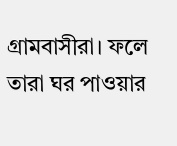গ্রামবাসীরা। ফলে তারা ঘর পাওয়ার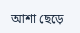আশা ছেড়ে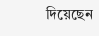দিয়েছেন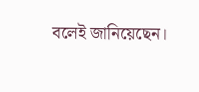বলেই জানিয়েছেন।